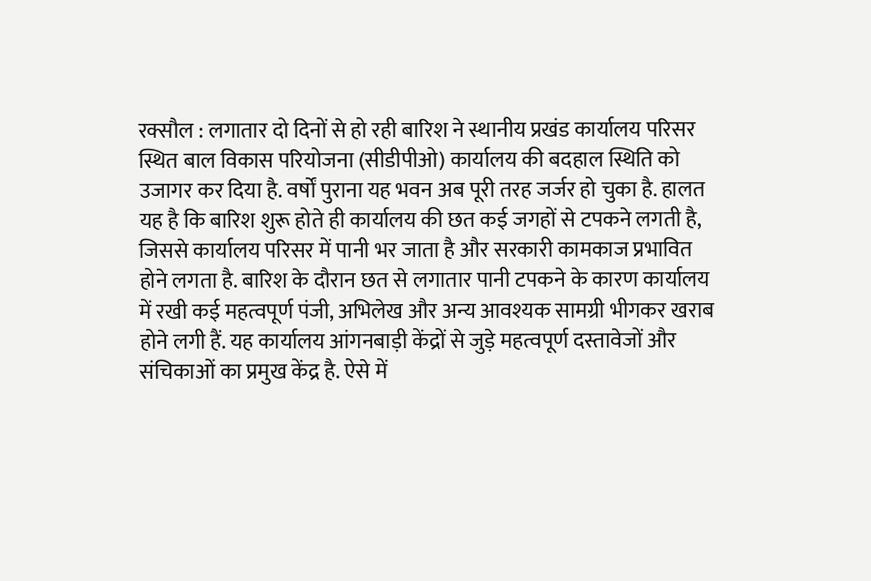रक्सौल : लगातार दो दिनों से हो रही बारिश ने स्थानीय प्रखंड कार्यालय परिसर स्थित बाल विकास परियोजना (सीडीपीओ) कार्यालय की बदहाल स्थिति को उजागर कर दिया है. वर्षों पुराना यह भवन अब पूरी तरह जर्जर हो चुका है. हालत यह है कि बारिश शुरू होते ही कार्यालय की छत कई जगहों से टपकने लगती है, जिससे कार्यालय परिसर में पानी भर जाता है और सरकारी कामकाज प्रभावित होने लगता है. बारिश के दौरान छत से लगातार पानी टपकने के कारण कार्यालय में रखी कई महत्वपूर्ण पंजी, अभिलेख और अन्य आवश्यक सामग्री भीगकर खराब होने लगी हैं. यह कार्यालय आंगनबाड़ी केंद्रों से जुड़े महत्वपूर्ण दस्तावेजों और संचिकाओं का प्रमुख केंद्र है. ऐसे में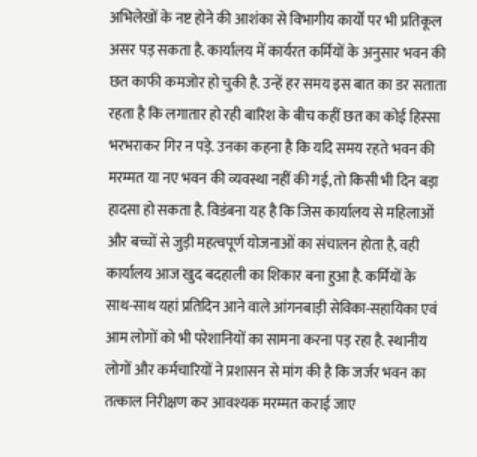अभिलेखों के नष्ट होने की आशंका से विभागीय कार्यों पर भी प्रतिकूल असर पड़ सकता है. कार्यालय में कार्यरत कर्मियों के अनुसार भवन की छत काफी कमजोर हो चुकी है. उन्हें हर समय इस बात का डर सताता रहता है कि लगातार हो रही बारिश के बीच कहीं छत का कोई हिस्सा भरभराकर गिर न पड़े. उनका कहना है कि यदि समय रहते भवन की मरम्मत या नए भवन की व्यवस्था नहीं की गई, तो किसी भी दिन बड़ा हादसा हो सकता है. विडंबना यह है कि जिस कार्यालय से महिलाओं और बच्चों से जुड़ी महत्वपूर्ण योजनाओं का संचालन होता है, वही कार्यालय आज खुद बदहाली का शिकार बना हुआ है. कर्मियों के साथ-साथ यहां प्रतिदिन आने वाले आंगनबाड़ी सेविका-सहायिका एवं आम लोगों को भी परेशानियों का सामना करना पड़ रहा है. स्थानीय लोगों और कर्मचारियों ने प्रशासन से मांग की है कि जर्जर भवन का तत्काल निरीक्षण कर आवश्यक मरम्मत कराई जाए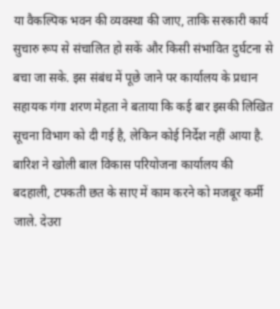या वैकल्पिक भवन की व्यवस्था की जाए, ताकि सरकारी कार्य सुचारु रूप से संचालित हो सकें और किसी संभावित दुर्घटना से बचा जा सके. इस संबंध में पूछे जाने पर कार्यालय के प्रधान सहायक गंगा शरण मेहता ने बताया कि कई बार इसकी लिखित सूचना विभाग को दी गई है, लेकिन कोई निर्देश नहीं आया है.
बारिश ने खोली बाल विकास परियोजना कार्यालय की बदहाली, टपकती छत के साए में काम करने को मजबूर कर्मी
जाले. देउरा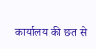कार्यालय की छत से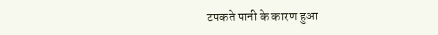टपकते पानी के कारण हुआ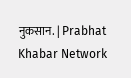नुकसान. | Prabhat Khabar Network